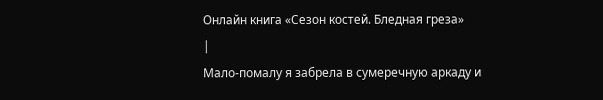Онлайн книга «Сезон костей. Бледная греза»
|
Мало-помалу я забрела в сумеречную аркаду и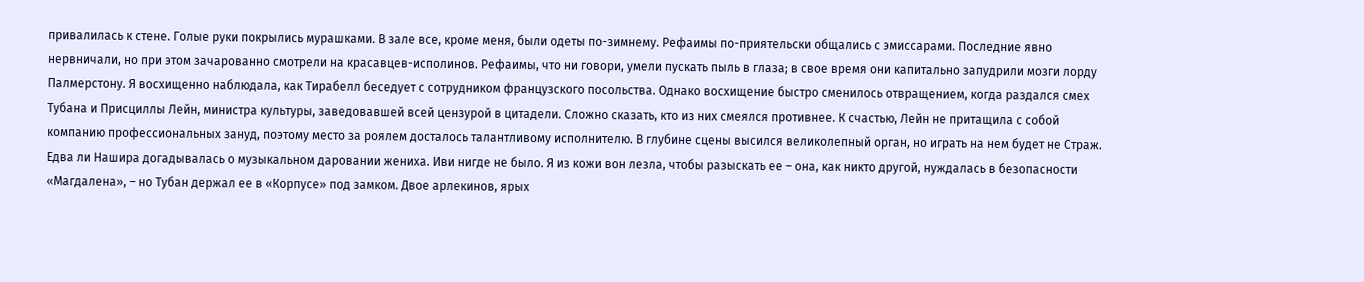привалилась к стене. Голые руки покрылись мурашками. В зале все, кроме меня, были одеты по-зимнему. Рефаимы по-приятельски общались с эмиссарами. Последние явно нервничали, но при этом зачарованно смотрели на красавцев-исполинов. Рефаимы, что ни говори, умели пускать пыль в глаза; в свое время они капитально запудрили мозги лорду Палмерстону. Я восхищенно наблюдала, как Тирабелл беседует с сотрудником французского посольства. Однако восхищение быстро сменилось отвращением, когда раздался смех Тубана и Присциллы Лейн, министра культуры, заведовавшей всей цензурой в цитадели. Сложно сказать, кто из них смеялся противнее. К счастью, Лейн не притащила с собой компанию профессиональных зануд, поэтому место за роялем досталось талантливому исполнителю. В глубине сцены высился великолепный орган, но играть на нем будет не Страж. Едва ли Нашира догадывалась о музыкальном даровании жениха. Иви нигде не было. Я из кожи вон лезла, чтобы разыскать ее – она, как никто другой, нуждалась в безопасности «Магдалена», – но Тубан держал ее в «Корпусе» под замком. Двое арлекинов, ярых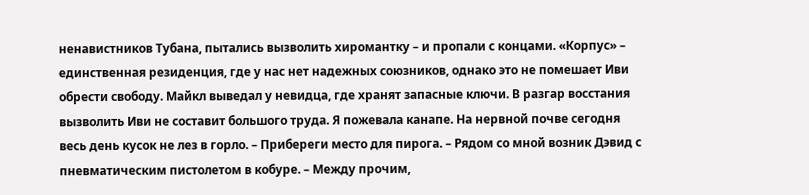ненавистников Тубана, пытались вызволить хиромантку – и пропали с концами. «Корпус» – единственная резиденция, где у нас нет надежных союзников, однако это не помешает Иви обрести свободу. Майкл выведал у невидца, где хранят запасные ключи. В разгар восстания вызволить Иви не составит большого труда. Я пожевала канапе. На нервной почве сегодня весь день кусок не лез в горло. – Прибереги место для пирога. – Рядом со мной возник Дэвид с пневматическим пистолетом в кобуре. – Между прочим,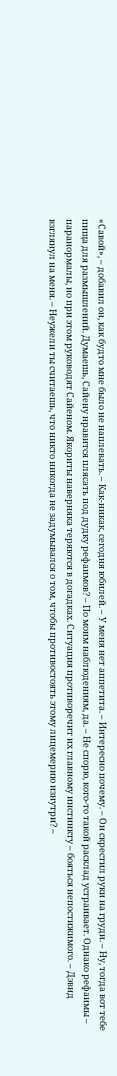«Савой», – добавил он, как будто мне было не наплевать. – Как-никак, сегодня юбилей. – У меня нет аппетита. – Интересно почему. – Он скрестил руки на груди. – Ну, тогда вот тебе пища для размышлений. Думаешь, Сайену нравится плясать под дудку рефаимов? – По моим наблюдениям, да. – Не спорю, кого-то такой расклад устраивает. Однако рефаимы – паранормалы, но при этом руководят Сайеном. Якориты наверняка теряются в догадках. Ситуация противоречит их главному инстинкту – бояться непостижимого. – Дэвид взглянул на меня. – Неужели ты считаешь, что никто никогда не задумывался о том, чтобы противостоять этому лицемерию изнутри? –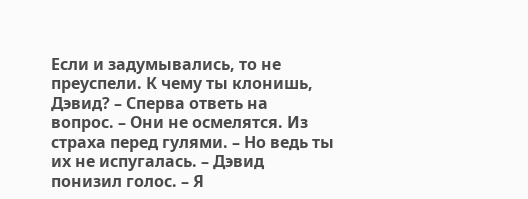Если и задумывались, то не преуспели. К чему ты клонишь, Дэвид? – Сперва ответь на вопрос. – Они не осмелятся. Из страха перед гулями. – Но ведь ты их не испугалась. – Дэвид понизил голос. – Я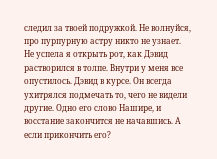следил за твоей подружкой. Не волнуйся, про пурпурную астру никто не узнает. Не успела я открыть рот, как Дэвид растворился в толпе. Внутри у меня все опустилось. Дэвид в курсе. Он всегда ухитрялся подмечать то, чего не видели другие. Одно его слово Нашире, и восстание закончится не начавшись. А если прикончить его?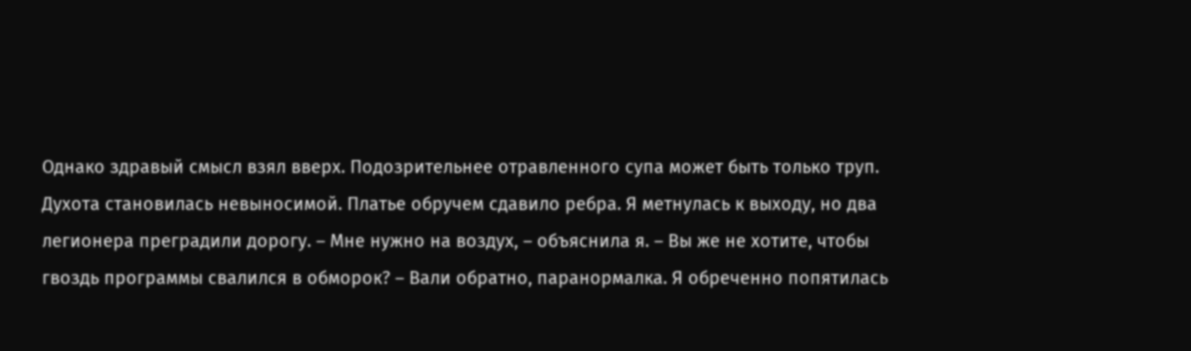Однако здравый смысл взял вверх. Подозрительнее отравленного супа может быть только труп. Духота становилась невыносимой. Платье обручем сдавило ребра. Я метнулась к выходу, но два легионера преградили дорогу. – Мне нужно на воздух, – объяснила я. – Вы же не хотите, чтобы гвоздь программы свалился в обморок? – Вали обратно, паранормалка. Я обреченно попятилась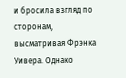и бросила взгляд по сторонам, высматривая Фрэнка Уивера. Однако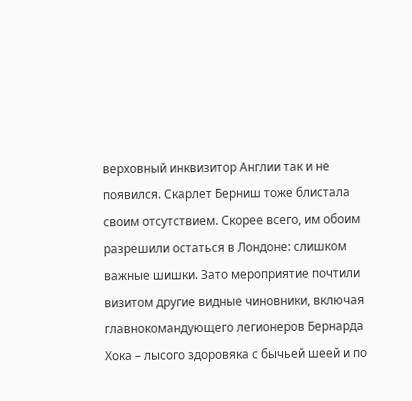верховный инквизитор Англии так и не появился. Скарлет Берниш тоже блистала своим отсутствием. Скорее всего, им обоим разрешили остаться в Лондоне: слишком важные шишки. Зато мероприятие почтили визитом другие видные чиновники, включая главнокомандующего легионеров Бернарда Хока – лысого здоровяка с бычьей шеей и по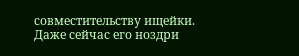совместительству ищейки. Даже сейчас его ноздри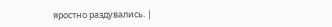яростно раздувались. |